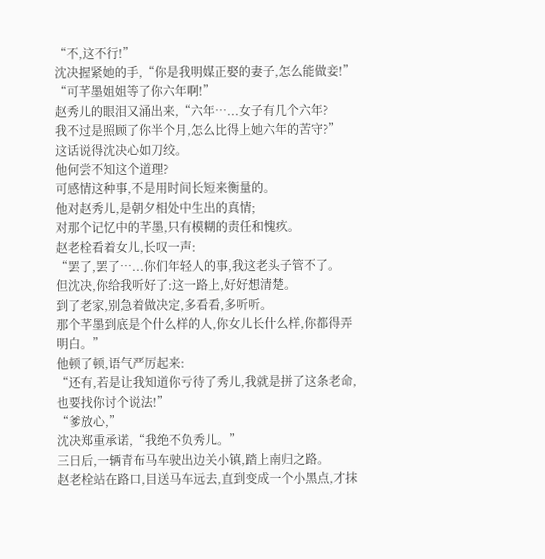“不,这不行!”
沈决握紧她的手,“你是我明媒正娶的妻子,怎么能做妾!”
“可芊墨姐姐等了你六年啊!”
赵秀儿的眼泪又涌出来,“六年…...女子有几个六年?
我不过是照顾了你半个月,怎么比得上她六年的苦守?”
这话说得沈决心如刀绞。
他何尝不知这个道理?
可感情这种事,不是用时间长短来衡量的。
他对赵秀儿,是朝夕相处中生出的真情;
对那个记忆中的芊墨,只有模糊的责任和愧疚。
赵老栓看着女儿,长叹一声:
“罢了,罢了…...你们年轻人的事,我这老头子管不了。
但沈决,你给我听好了:这一路上,好好想清楚。
到了老家,别急着做决定,多看看,多听听。
那个芊墨到底是个什么样的人,你女儿长什么样,你都得弄明白。”
他顿了顿,语气严厉起来:
“还有,若是让我知道你亏待了秀儿,我就是拼了这条老命,也要找你讨个说法!”
“爹放心,”
沈决郑重承诺,“我绝不负秀儿。”
三日后,一辆青布马车驶出边关小镇,踏上南归之路。
赵老栓站在路口,目送马车远去,直到变成一个小黑点,才抹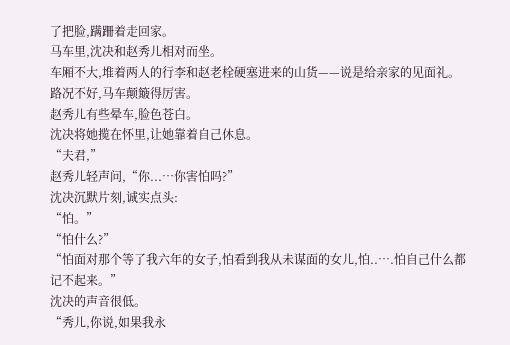了把脸,蹒跚着走回家。
马车里,沈决和赵秀儿相对而坐。
车厢不大,堆着两人的行李和赵老栓硬塞进来的山货——说是给亲家的见面礼。
路况不好,马车颠簸得厉害。
赵秀儿有些晕车,脸色苍白。
沈决将她揽在怀里,让她靠着自己休息。
“夫君,”
赵秀儿轻声问,“你...…你害怕吗?”
沈决沉默片刻,诚实点头:
“怕。”
“怕什么?”
“怕面对那个等了我六年的女子,怕看到我从未谋面的女儿,怕..….怕自己什么都记不起来。”
沈决的声音很低。
“秀儿,你说,如果我永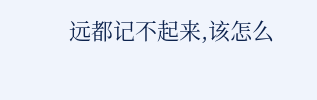远都记不起来,该怎么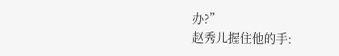办?”
赵秀儿握住他的手: